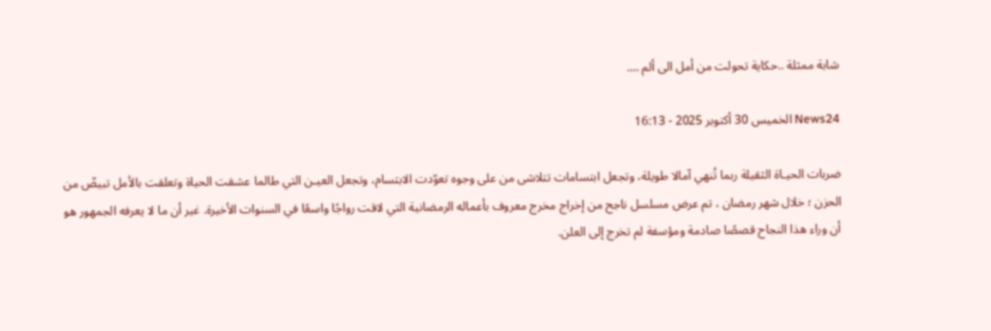شابة ممثلة ..حكاية تحولت من أمل الى ألم ….

News24 الخميس 30 أكتوبر 2025 - 16:13

ضربات الحيـاة الثقيلة ربما تُنهي آمالا طويلة، وتجعل ابتسامات تتلاشى من على وجوه تعوّدت الابتسام، وتجعل العيـن التي طالما عشقت الحياة وتعلقت بالأمل تبيضّ من الحزن ؛ خلال شهر رمضان ، تم عرض مسلسل ناجح من إخراج مخرج معروف بأعماله الرمضانية التي لاقت رواجًا واسعًا في السنوات الأخيرة. غير أن ما لا يعرفه الجمهور هو أن وراء هذا النجاح قصصًا صادمة ومؤسفة لم تخرج إلى العلن.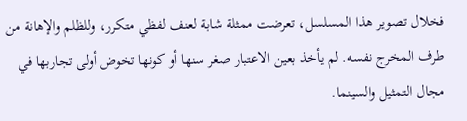فخلال تصوير هذا المسلسل، تعرضت ممثلة شابة لعنف لفظي متكرر، وللظلم والإهانة من طرف المخرج نفسه. لم يأخذ بعين الاعتبار صغر سنها أو كونها تخوض أولى تجاربها في مجال التمثيل والسينما.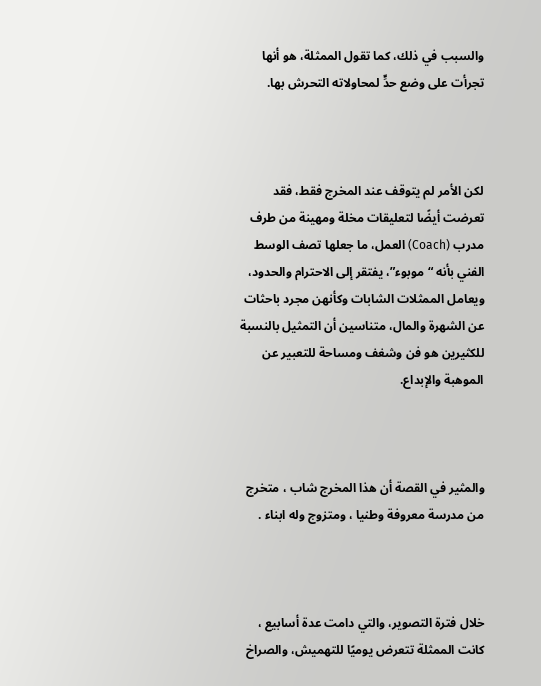والسبب في ذلك، كما تقول الممثلة، هو أنها تجرأت على وضع حدٍّ لمحاولاته التحرش بها.



لكن الأمر لم يتوقف عند المخرج فقط، فقد تعرضت أيضًا لتعليقات مخلة ومهينة من طرف مدرب (Coach) العمل، ما جعلها تصف الوسط الفني بأنه “موبوء”، يفتقر إلى الاحترام والحدود، ويعامل الممثلات الشابات وكأنهن مجرد باحثات عن الشهرة والمال، متناسين أن التمثيل بالنسبة للكثيرين هو فن وشغف ومساحة للتعبير عن الموهبة والإبداع.



والمثير في القصة أن هذا المخرج شاب ، متخرج من مدرسة معروفة وطنيا ، ومتزوج وله ابناء .



خلال فترة التصوير، والتي دامت عدة أسابيع ، كانت الممثلة تتعرض يوميًا للتهميش، والصراخ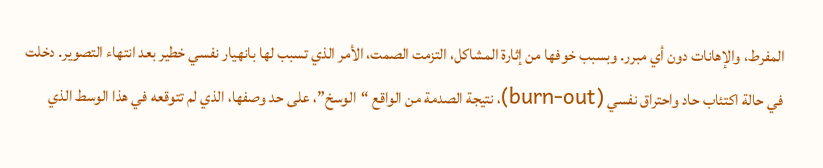المفرط، والإهانات دون أي مبرر. وبسبب خوفها من إثارة المشاكل، التزمت الصمت، الأمر الذي تسبب لها بانهيار نفسي خطير بعد انتهاء التصوير. دخلت في حالة اكتئاب حاد واحتراق نفسي (burn-out)، نتيجة الصدمة من الواقع “الوسخ”، على حد وصفها، الذي لم تتوقعه في هذا الوسط الذي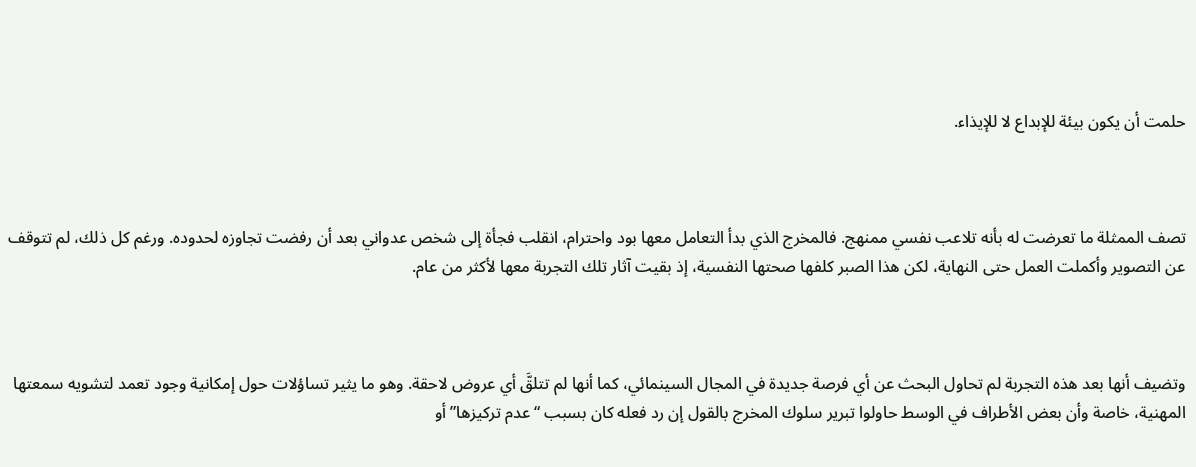حلمت أن يكون بيئة للإبداع لا للإيذاء.



تصف الممثلة ما تعرضت له بأنه تلاعب نفسي ممنهج. فالمخرج الذي بدأ التعامل معها بود واحترام، انقلب فجأة إلى شخص عدواني بعد أن رفضت تجاوزه لحدوده. ورغم كل ذلك، لم تتوقف عن التصوير وأكملت العمل حتى النهاية، لكن هذا الصبر كلفها صحتها النفسية، إذ بقيت آثار تلك التجربة معها لأكثر من عام.



وتضيف أنها بعد هذه التجربة لم تحاول البحث عن أي فرصة جديدة في المجال السينمائي، كما أنها لم تتلقَّ أي عروض لاحقة. وهو ما يثير تساؤلات حول إمكانية وجود تعمد لتشويه سمعتها المهنية، خاصة وأن بعض الأطراف في الوسط حاولوا تبرير سلوك المخرج بالقول إن رد فعله كان بسبب “عدم تركيزها” أو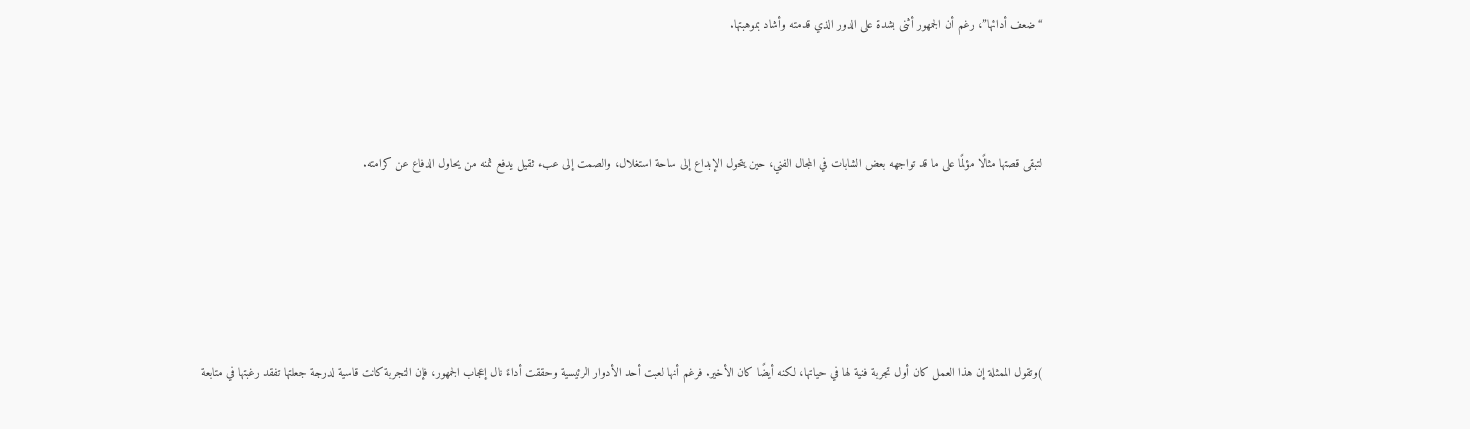“ضعف أدائها”، رغم أن الجمهور أثنى بشدة على الدور الذي قدمته وأشاد بموهبتها.



لتبقى قصتها مثالًا مؤلمًا على ما قد تواجهه بعض الشابات في المجال الفني، حين يتحول الإبداع إلى ساحة استغلال، والصمت إلى عبء ثقيل يدفع ثمنه من يحاول الدفاع عن كرامته.





)وتقول الممثلة إن هذا العمل كان أول تجربة فنية لها في حياتها، لكنه أيضًا كان الأخير. فرغم أنها لعبت أحد الأدوار الرئيسية وحققت أداءً نال إعجاب الجمهور، فإن التجربة كانت قاسية لدرجة جعلتها تفقد رغبتها في متابعة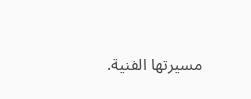مسيرتها الفنية.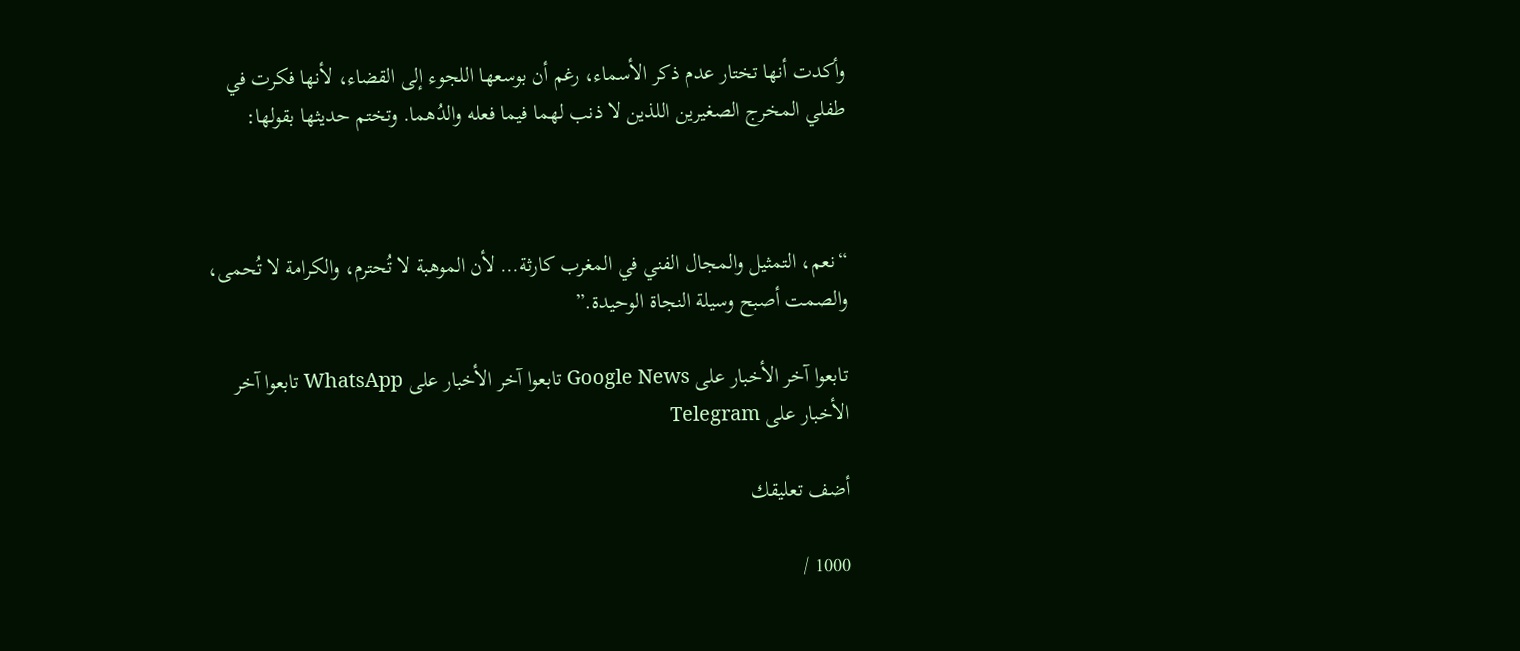وأكدت أنها تختار عدم ذكر الأسماء، رغم أن بوسعها اللجوء إلى القضاء، لأنها فكرت في طفلي المخرج الصغيرين اللذين لا ذنب لهما فيما فعله والدُهما. وتختم حديثها بقولها:



“نعم، التمثيل والمجال الفني في المغرب كارثة… لأن الموهبة لا تُحترم، والكرامة لا تُحمى، والصمت أصبح وسيلة النجاة الوحيدة.”

تابعوا آخر الأخبار على Google News تابعوا آخر الأخبار على WhatsApp تابعوا آخر الأخبار على Telegram

أضف تعليقك

1000 /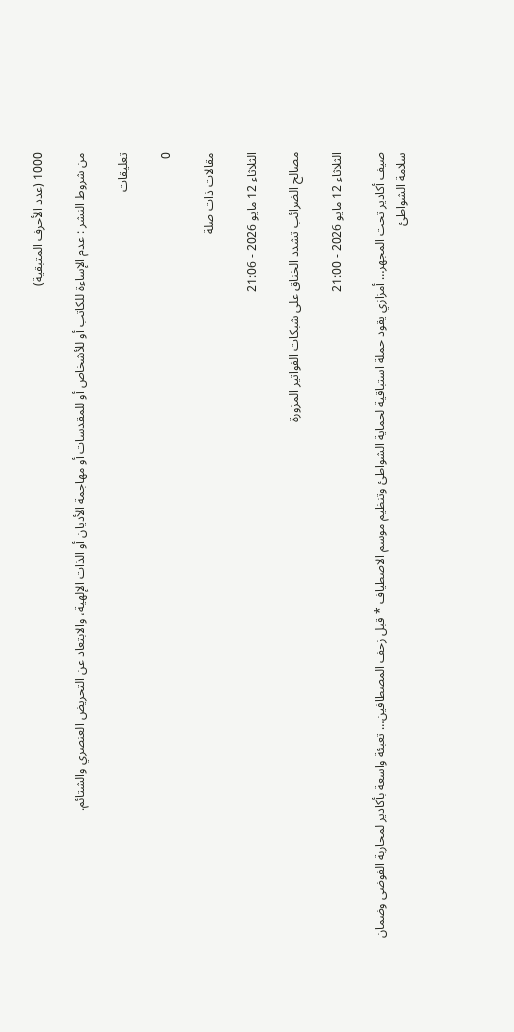1000 (عدد الأحرف المتبقية)

من شروط النشر : عدم الإساءة للكاتب أو للأشخاص أو للمقدسات أو مهاجمة الأديان أو الذات الإلهية، والابتعاد عن التحريض العنصري والشتائم.

تعليقات

0

مقالات ذات صلة

الثلاثاء 12 مايو 2026 - 21:06

مصالح الضرائب تشدد الخناق على شبكات الفواتير المزورة

الثلاثاء 12 مايو 2026 - 21:00

صيف أكادير تحت المجهر… أمزازي يقود حملة استباقية لحماية الشواطئ وتنظيم موسم الاصطياف * قبل زحف المصطافين… تعبئة واسعة بأكادير لمحاربة الفوضى وضمان سلامة الشواطئ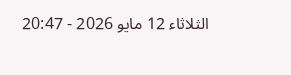الثلاثاء 12 مايو 2026 - 20:47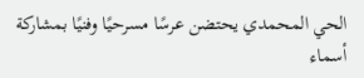الحي المحمدي يحتضن عرسًا مسرحيًا وفنيًا بمشاركة أسماء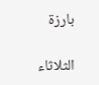بارزة

الثلاثاء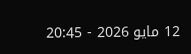12 مايو 2026 - 20:45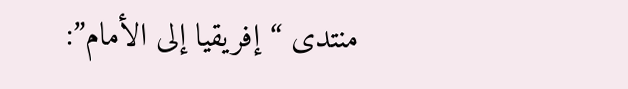منتدى “إفريقيا إلى الأمام”: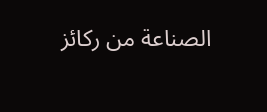الصناعة من ركائز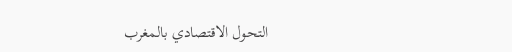التحول الاقتصادي بالمغرب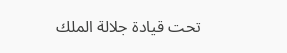تحت قيادة جلالة الملك